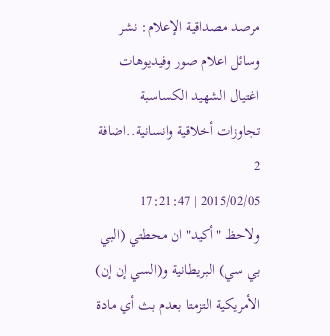مرصد مصداقية الإعلام: نشر وسائل اعلام صور وفيديوهات اغتيال الشهيد الكساسبة تجاوزات أخلاقية وانسانية..اضافة 2
2015/02/05 | 17:21:47
ولاحظ "أكيد" ان محطتي (البي بي سي) البريطانية و(السي إن إن) الأمريكية التزمتا بعدم بث أي مادة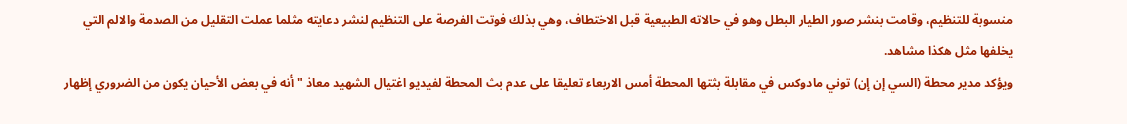منسوبة للتنظيم، وقامت بنشر صور الطيار البطل وهو في حالاته الطبيعية قبل الاختطاف، وهي بذلك فوتت الفرصة على التنظيم لنشر دعايته مثلما عملت التقليل من الصدمة والالم التي يخلفها مثل هكذا مشاهد.
ويؤكد مدير محطة (السي إن إن) توني مادوكس في مقابلة بثتها المحطة أمس الاربعاء تعليقا على عدم بث المحطة لفيديو اغتيال الشهيد معاذ "أنه في بعض الأحيان يكون من الضروري إظهار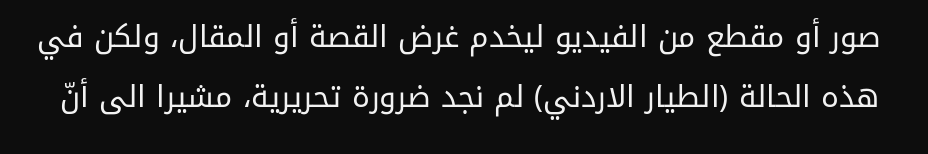صور أو مقطع من الفيديو ليخدم غرض القصة أو المقال، ولكن في هذه الحالة (الطيار الاردني) لم نجد ضرورة تحريرية، مشيرا الى أنّ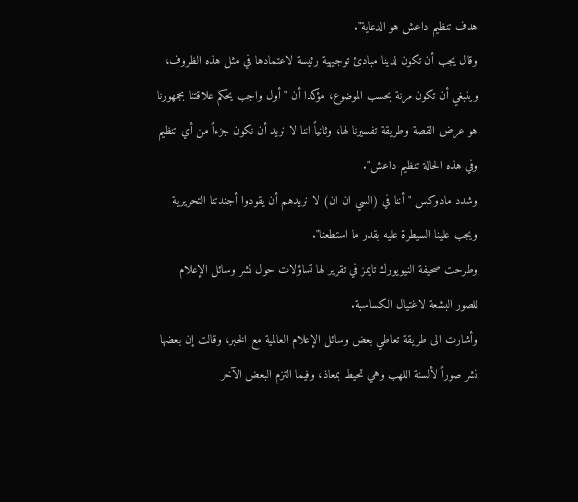هدف تنظيم داعش هو الدعاية".
وقال يجب أن تكون لدينا مبادئ توجيهية رئيسة لاعتمادها في مثل هذه الظروف، وينبغي أن تكون مرنة بحسب الموضوع، مؤكدا أن " أول واجب يحكم علاقتنا بجمهورنا هو عرض القصة وطريقة تفسيرنا لها، وثانياً اننا لا نريد أن نكون جزءاً من أي تنظيم وفي هذه الحالة تنظيم داعش".
وشدد مادوكس " أننا في (السي ان ان) لا نريدهم أن يقودوا أجندتنا التحريرية ويجب علينا السيطرة عليه بقدر ما استطعنا".
وطرحت صحيفة النيويورك تايمز في تقرير لها تساؤلات حول نشر وسائل الإعلام للصور البشعة لاغتيال الكساسبة.
وأشارت الى طريقة تعاطي بعض وسائل الإعلام العالمية مع الخبر، وقالت إن بعضها نشر صوراً لألسنة اللهب وهي تحيط بمعاذ، وفيما التزم البعض الآخر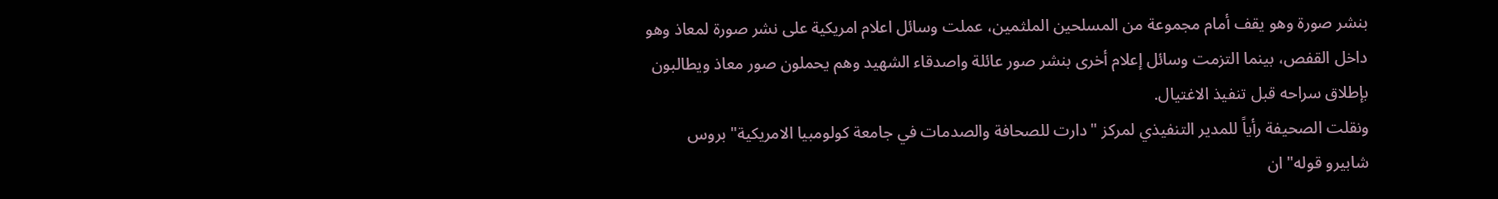بنشر صورة وهو يقف أمام مجموعة من المسلحين الملثمين، عملت وسائل اعلام امريكية على نشر صورة لمعاذ وهو داخل القفص، بينما التزمت وسائل إعلام أخرى بنشر صور عائلة واصدقاء الشهيد وهم يحملون صور معاذ ويطالبون بإطلاق سراحه قبل تنفيذ الاغتيال.
ونقلت الصحيفة رأياً للمدير التنفيذي لمركز "دارت للصحافة والصدمات في جامعة كولومبيا الامريكية" بروس شابيرو قوله" ان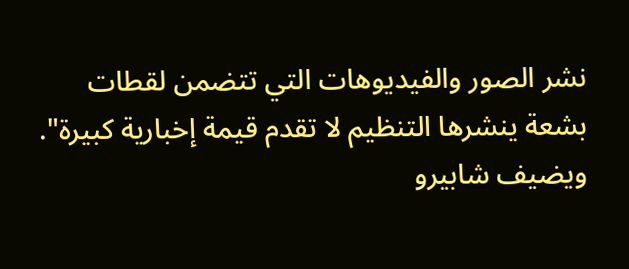نشر الصور والفيديوهات التي تتضمن لقطات بشعة ينشرها التنظيم لا تقدم قيمة إخبارية كبيرة".
ويضيف شابيرو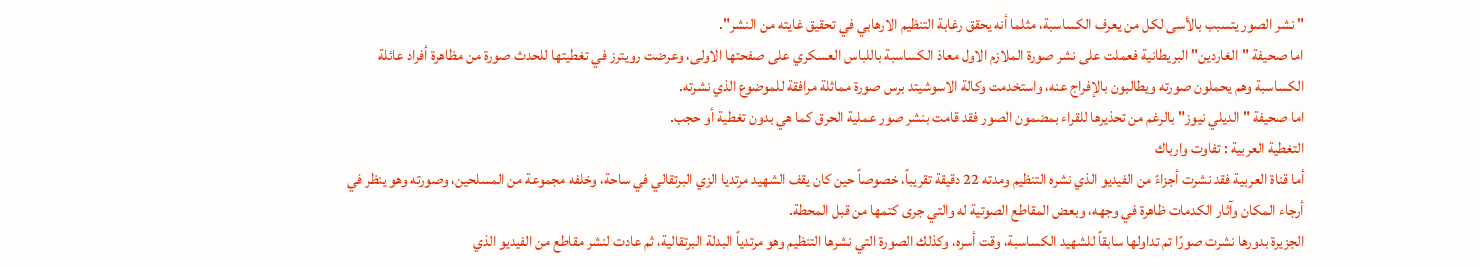" نشر الصور يتسبب بالأسى لكل من يعرف الكساسبة، مثلما أنه يحقق رغابة التنظيم الارهابي في تحقيق غايته من النشر".
اما صحيفة "الغاردين" البريطانية فعملت على نشر صورة الملازم الاول معاذ الكساسبة باللباس العسكري على صفحتها الاولى، وعرضت رويترز في تغطيتها للحدث صورة من مظاهرة أفراد عائلة الكساسبة وهم يحملون صورته ويطالبون بالإفراج عنه، واستخدمت وكالة الاسوشيتد برس صورة مماثلة مرافقة للموضوع الذي نشرته.
اما صحيفة " الديلي نيوز" بالرغم من تحذيرها للقراء بمضمون الصور فقد قامت بنشر صور عملية الحرق كما هي بدون تغطية أو حجب.
التغطية العربية : تفاوت وارباك
أما قناة العربية فقد نشرت أجزاءً من الفيديو الذي نشره التنظيم ومدته 22 دقيقة تقريباً، خصوصاً حين كان يقف الشهيد مرتديا الزي البرتقالي في ساحة، وخلفه مجموعة من المسلحين، وصورته وهو ينظر في أرجاء المكان وآثار الكدمات ظاهرة في وجهه، وبعض المقاطع الصوتية له والتي جرى كتمها من قبل المحطة.
الجزيرة بدورها نشرت صورًا تم تداولها سابقاً للشهيد الكساسبة، وقت أسره، وكذلك الصورة التي نشرها التنظيم وهو مرتدياً البدلة البرتقالية، ثم عادت لنشر مقاطع من الفيديو الذي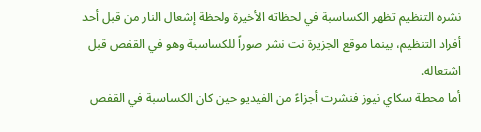نشره التنظيم تظهر الكساسبة في لحظاته الأخيرة ولحظة إشعال النار من قبل أحد أفراد التنظيم، بينما موقع الجزيرة نت نشر صوراً للكساسبة وهو في القفص قبل اشتعاله.
أما محطة سكاي نيوز فنشرت أجزاءً من الفيديو حين كان الكساسبة في القفص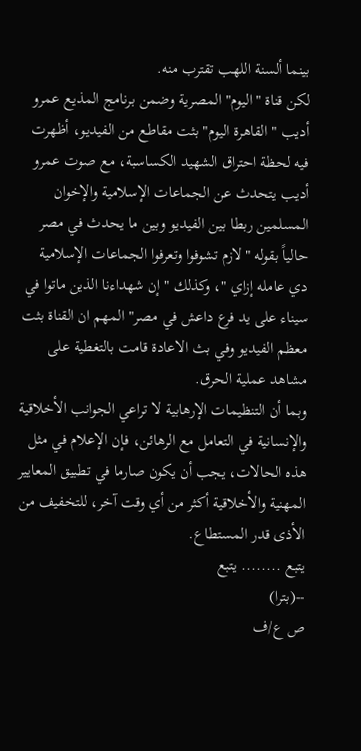بينما ألسنة اللهب تقترب منه.
لكن قناة "اليوم" المصرية وضمن برنامج المذيع عمرو أديب "القاهرة اليوم" بثت مقاطع من الفيديو، أظهرت فيه لحظة احتراق الشهيد الكساسبة، مع صوت عمرو أديب يتحدث عن الجماعات الإسلامية والإخوان المسلمين ربطا بين الفيديو وبين ما يحدث في مصر حالياً بقوله "لازم تشوفوا وتعرفوا الجماعات الإسلامية دي عامله إزاي "، وكذلك " إن شهداءنا الذين ماتوا في سيناء على يد فرع داعش في مصر" المهم ان القناة بثت معظم الفيديو وفي بث الاعادة قامت بالتغطية على مشاهد عملية الحرق.
وبما أن التنظيمات الإرهابية لا تراعي الجوانب الأخلاقية والإنسانية في التعامل مع الرهائن، فإن الإعلام في مثل هذه الحالات، يجب أن يكون صارما في تطبيق المعايير المهنية والأخلاقية أكثر من أي وقت آخر، للتخفيف من الأذى قدر المستطاع.
يتبع ........ يتبع
--(بترا)
ص ع/ف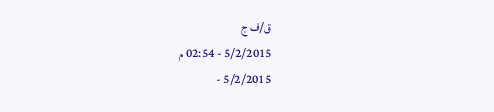ق/ف ج
5/2/2015 - 02:54 م
5/2/2015 -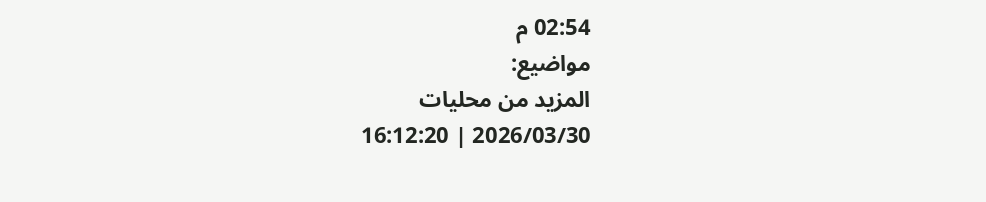02:54 م
مواضيع:
المزيد من محليات
2026/03/30 | 16:12:20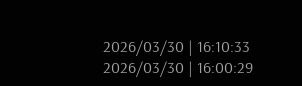2026/03/30 | 16:10:33
2026/03/30 | 16:00:29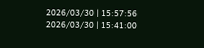2026/03/30 | 15:57:56
2026/03/30 | 15:41:00